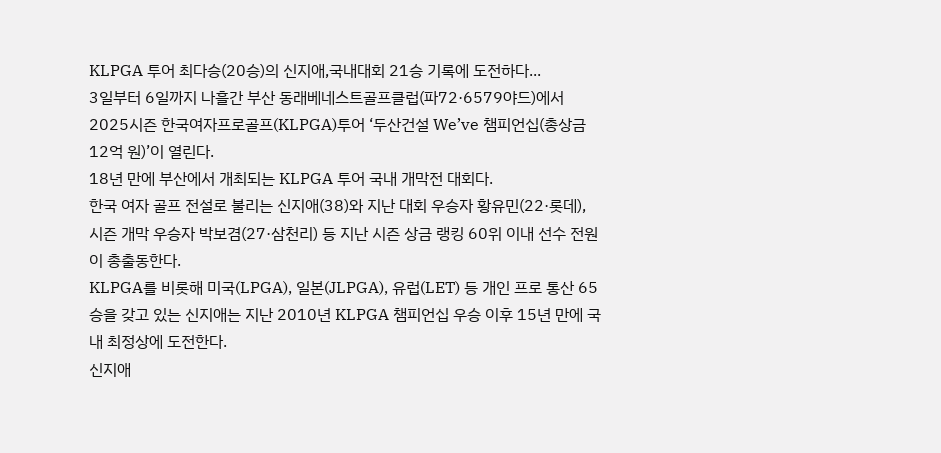KLPGA 투어 최다승(20승)의 신지애,국내대회 21승 기록에 도전하다...
3일부터 6일까지 나흘간 부산 동래베네스트골프클럽(파72·6579야드)에서 2025시즌 한국여자프로골프(KLPGA)투어 ‘두산건설 We’ve 챔피언십(총상금 12억 원)’이 열린다.
18년 만에 부산에서 개최되는 KLPGA 투어 국내 개막전 대회다.
한국 여자 골프 전설로 불리는 신지애(38)와 지난 대회 우승자 황유민(22·롯데), 시즌 개막 우승자 박보겸(27·삼천리) 등 지난 시즌 상금 랭킹 60위 이내 선수 전원이 총출동한다.
KLPGA를 비롯해 미국(LPGA), 일본(JLPGA), 유럽(LET) 등 개인 프로 통산 65승을 갖고 있는 신지애는 지난 2010년 KLPGA 챔피언십 우승 이후 15년 만에 국내 최정상에 도전한다.
신지애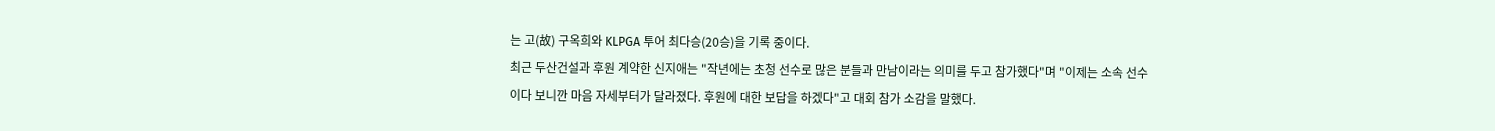는 고(故) 구옥희와 KLPGA 투어 최다승(20승)을 기록 중이다.
최근 두산건설과 후원 계약한 신지애는 "작년에는 초청 선수로 많은 분들과 만남이라는 의미를 두고 참가했다"며 "이제는 소속 선수이다 보니깐 마음 자세부터가 달라졌다. 후원에 대한 보답을 하겠다"고 대회 참가 소감을 말했다.